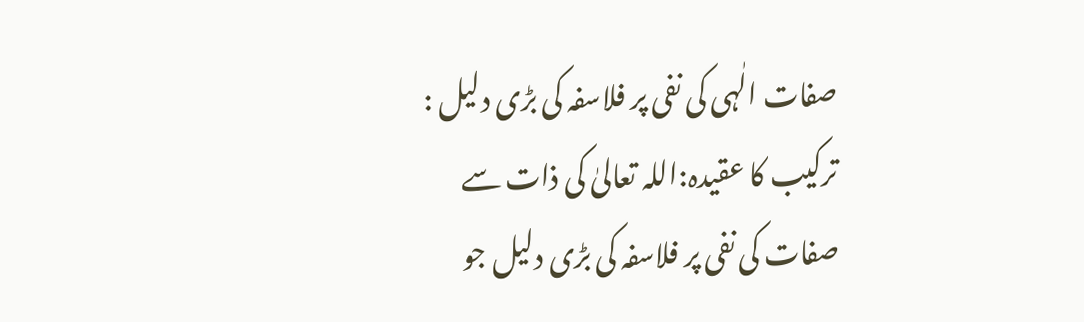صفات الٰہی کی نفی پر فلاسفہ کی بڑی دلیل : ترکیب کا عقیدہ:اللہ تعالیٰ کی ذات سے صفات کی نفی پر فلاسفہ کی بڑی دلیل جو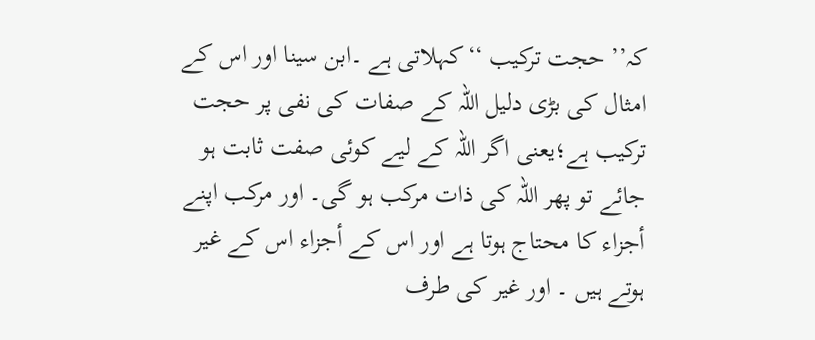کہ’’ حجت ترکیب ‘‘کہلاتی ہے ۔ابن سینا اور اس کے امثال کی بڑی دلیل اللہ کے صفات کی نفی پر حجت ترکیب ہے؛یعنی اگر اللہ کے لیے کوئی صفت ثابت ہو جائے تو پھر اللہ کی ذات مرکب ہو گی۔ اور مرکب اپنے أجزاء کا محتاج ہوتا ہے اور اس کے أجزاء اس کے غیر ہوتے ہیں ۔ اور غیر کی طرف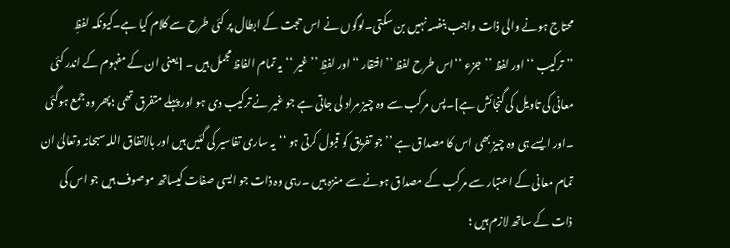محتاج ہونے والی ذات واجب بنفسہ نہیں بن سکتی۔لوگوں نے اس حجت کے ابطال پر کئی طرح سے کلام کیا ہے۔کیونکہ لفظِ ’’ترکیب ‘‘اور لفظ ’’جزء ‘‘اس طرح لفظ ’’افتقار ‘‘اور لفظِ ’’غیر ‘‘یہ تمام الفاظ مجمل ہیں ۔ [یعنی ان کے مفہوم کے اندر کئی معانی کی تاویل کی گنجائش ہے]۔پس مرکب سے وہ چیز مراد لی جاتی ہے جو غیر نے ترکیب دی ہو اور پہلے متفرق تھی ؛پھر وہ جمع ہوگئی ۔اور ایسے ہی وہ چیز بھی اس کا مصداق ہے ’’جو تفریق کو قبول کرتی ہو ‘‘یہ ساری تفاسیر کی گئیں ہیں اور بالاتفاق اللہ سبحانہ وتعالیٰ ان تمام معانی کے اعتبار سے مرکب کے مصداق ہونے سے منزہ ہیں ۔رہی وہ ذات جو ایسی صفات کیساتھ موصوف ہیں جو اس کی ذات کے ساتھ لازم ہیں ؛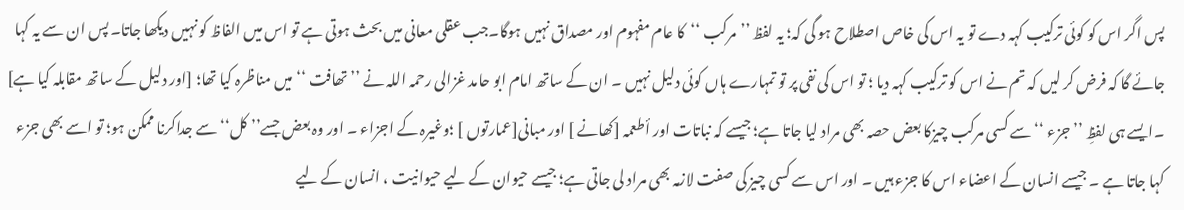پس اگر اس کو کوئی ترکیب کہہ دے تو یہ اس کی خاص اصطلاح ہو گی کہ؛ یہ لفظ ’’مرکب ‘‘کا عام مفہوم اور مصداق نہیں ہوگا۔جب عقلی معانی میں بحث ہوتی ہے تو اس میں الفاظ کو نہیں دیکھا جاتا۔ پس ان سے یہ کہا جائے گا کہ فرض کر لیں کہ تم نے اس کو ترکیب کہہ دیا ؛ تو اس کی نفی پر تو تمہارے ہاں کوئی دلیل نہیں ۔ ان کے ساتھ امام ابو حامد غزالی رحمہ اللہ نے ’’تھافت ‘‘میں مناظرہ کیا تھا؛ [اور دلیل کے ساتھ مقابلہ کیا ہے] ۔ایسے ہی لفظِ ’’جزء ‘‘ سے کسی مرکب چیزکا بعض حصہ بھی مراد لیا جاتا ہے؛ جیسے کہ نباتات اور أطعمہ [کھانے ] اور مبانی[عمارتوں ] ؛وغیرہ کے اجزاء ۔ اور وہ بعض جسے’’ کل‘‘ سے جداکرنا ممکن ہو؛ تو اسے بھی جزء کہا جاتا ہے ۔ جیسے انسان کے اعضاء اس کا جزء ہیں ۔ اور اس سے کسی چیز کی صفت لازمہ بھی مراد لی جاتی ہے؛ جیسے حیوان کے لیے حیوانیت ، انسان کے لیے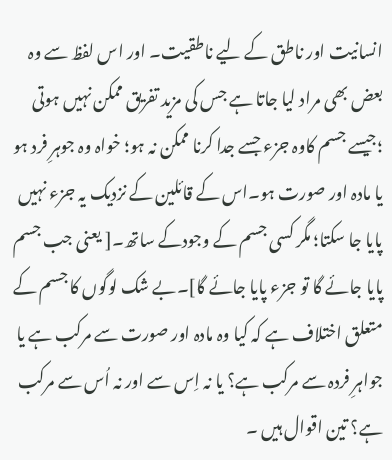انسانیت اور ناطق کے لیے ناطقیت۔ اور اس لفظ سے وہ بعض بھی مراد لیا جاتا ہے جس کی مزید تفریق ممکن نہیں ہوتی ؛جیسے جسم کاوہ جزء جسے جدا کرنا ممکن نہ ہو؛ خواہ وہ جوہرِ فرد ہو یا مادہ اور صورت ہو۔اس کے قائلین کے نزدیک یہ جزء نہیں پایا جا سکتا؛ مگر کسی جسم کے وجودکے ساتھ۔[ یعنی جب جسم پایا جائے گا تو جزء پایا جائے گا]۔بے شک لوگوں کا جسم کے متعلق اختلاف ہے کہ کیا وہ مادہ اور صورت سے مرکب ہے یا جواہرِ فردہ سے مرکب ہے؟ یا نہ اِس سے اور نہ اُس سے مرکب ہے؟ تین اقوال ہیں ۔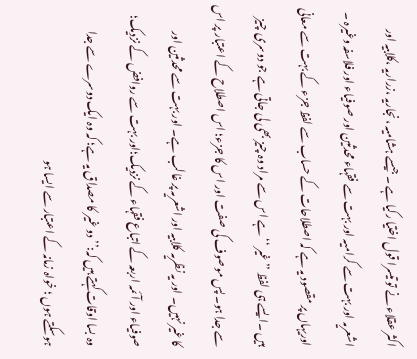اکثر عقلاء نے تو تیسرا قول اختیا رکیا ہے ۔ جیسے ہشامیہ ،نجاریہ ،زراریہ ،کلابیہ اور اشعریہ اور بہت سے کرامیہ اور بہت سے فقہاء محدثین اور صوفیاء اور فلاسفہ وغیرہ ۔ اوریہاں پر مقصود یہ ہے کہ اصطلاحات کے حساب سے لفظ جزء کے بہت سے معانی ہیں ۔ایسے ہی لفظ ’’غیر ‘‘ہے اس سے مراد وہ چیز بھی لی جاتی ہے جو دوسری چیز سے جدا ہو۔ پس موصوف کی صفت اور اس کا جزء؛ اس اصطلاح کے اعتبار پر اس کا غیر نہیں۔ اور یہ نظریہ کلابیہ اور اشعریہ پر غالب ہے۔ اور بہت سے محدثین اور صوفیاء اور آئمہ اربعہ کے اتباع فقہاء کے نزدیک؛اور بہت سے روافض کے نزدیک؛ وہ بسا اوقات کہتے ہیں کہ:’’ دو غیر کا مصداق یہ ہے؛ کہ وہ ایک دوسرے سے جدا ہوسکتے ہوں ؛ خواہ زمانہ کے اعتبار سے ایسا ہو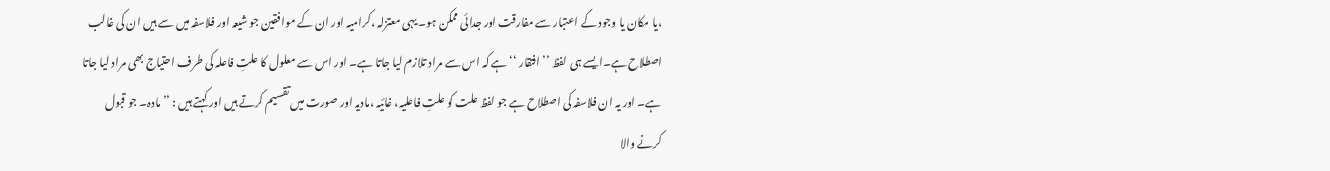،یا مکان یا وجود کے اعتبار سے مفارقت اور جدائی ممکن ہو۔ یہی معتزلہ ،کرامیہ اور ان کے موافقین جو شیعہ اور فلاسفہ میں سے ہیں ان کی غالب اصطلاح ہے۔ایسے ہی لفظ ’’افتقار ‘‘ہے کہ اس سے مراد تلازم لیا جاتا ہے۔ اور اس سے معلول کا علتِ فاعلہ کی طرف احتیاج بھی مراد لیا جاتا ہے۔ اور یہ ان فلاسفہ کی اصطلاح ہے جو لفظ علت کو علتِ فاعلیہ، غائیہ ،مادیہ اور صورت میں تقسیم کرتے ہیں اور کہتے ہیں : ’’ مادہ۔ جو قبول کرنے والا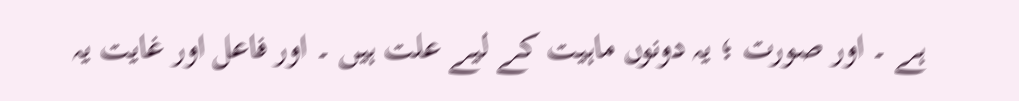ہے ۔ اور صورت ؛ یہ دونوں ماہیت کے لیے علت ہیں ۔ اور فاعل اور غایت یہ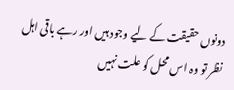دونوں حقیقت کے لیے وجود ہیں اور رہے باقی اہل نظر تو وہ اس محل کو علت نہیں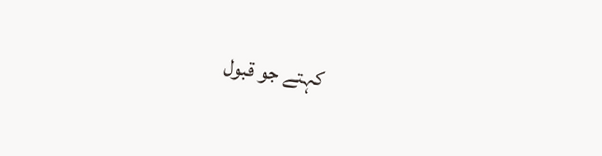کہتے جو قبول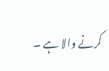کرنے والا ہے ۔